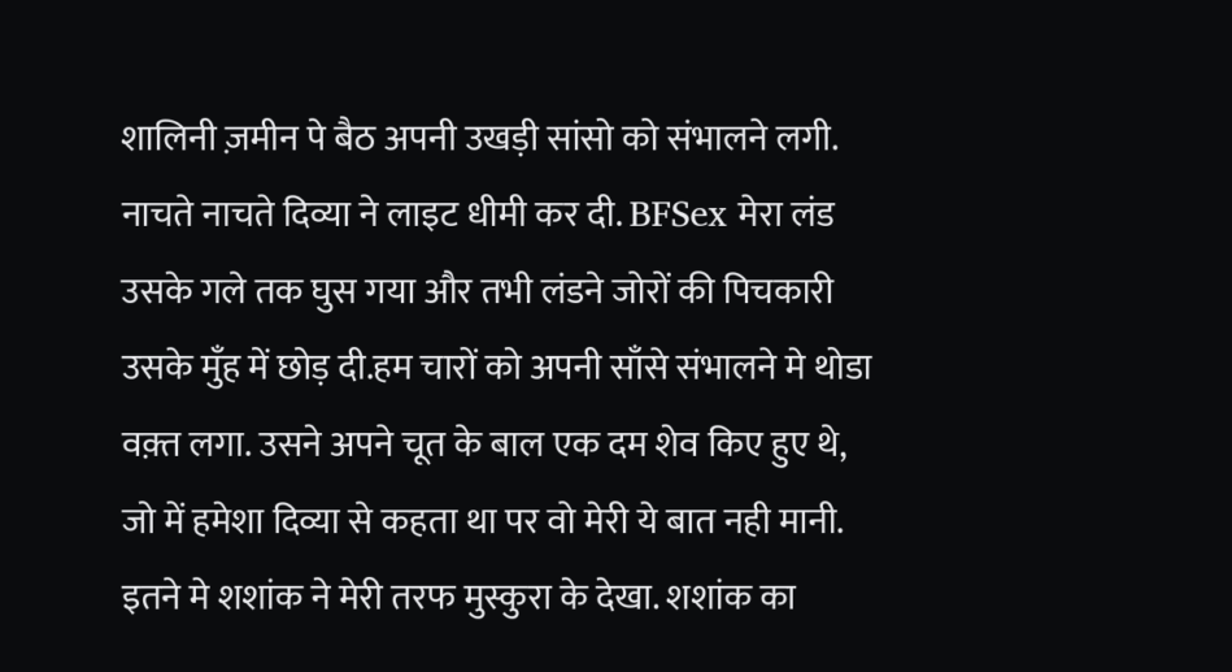शालिनी ज़मीन पे बैठ अपनी उखड़ी सांसो को संभालने लगी. नाचते नाचते दिव्या ने लाइट धीमी कर दी. BFSex मेरा लंड उसके गले तक घुस गया और तभी लंडने जोरों की पिचकारी उसके मुँह में छोड़ दी.हम चारों को अपनी साँसे संभालने मे थोडा वक़्त लगा. उसने अपने चूत के बाल एक दम शेव किए हुए थे, जो में हमेशा दिव्या से कहता था पर वो मेरी ये बात नही मानी. इतने मे शशांक ने मेरी तरफ मुस्कुरा के देखा. शशांक का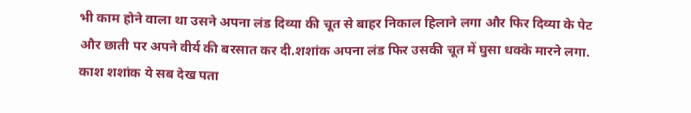भी काम होने वाला था उसने अपना लंड दिव्या की चूत से बाहर निकाल हिलाने लगा और फिर दिव्या के पेट और छाती पर अपने वीर्य की बरसात कर दी.शशांक अपना लंड फिर उसकी चूत में घुसा धक्के मारने लगा. काश शशांक ये सब देख पता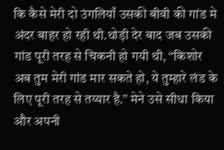कि कैसे मेरी दो उंगलियाँ उसकी बीवी की गांड मे अंदर बाहर हो रही थी.थोड़ी देर बाद जब उसकी गांड पूरी तरह से चिकनी हो गयी थी, “किशोर अब तुम मेरी गांड मार सकते हो, ये तुम्हारे लंड के लिए पूरी तरह से तय्यार है.” मेने उसे सीधा किया और अपनी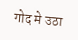गोद मे उठा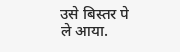उसे बिस्तर पे ले आया.